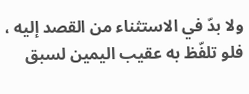ولا بدّ في الاستثناء من القصد إليه ، فلو تلفّظ به عقيب اليمين لسبق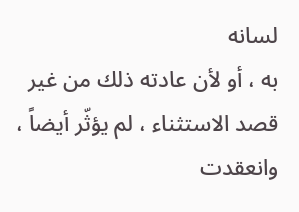لسانه
به ، أو لأن عادته ذلك من غير قصد الاستثناء ، لم يؤثّر أيضاً ، وانعقدت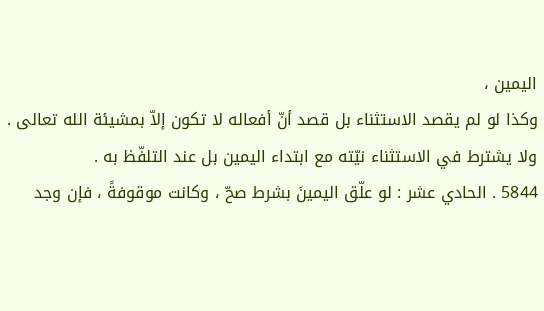اليمين ،
وكذا لو لم يقصد الاستثناء بل قصد أنّ أفعاله لا تكون إلاّ بمشيئة الله تعالى .
ولا يشترط في الاستثناء نيّته مع ابتداء اليمين بل عند التلفّظ به .
5844 . الحادي عشر : لو علّق اليمينَ بشرط صحّ ، وكانت موقوفةً ، فإن وجد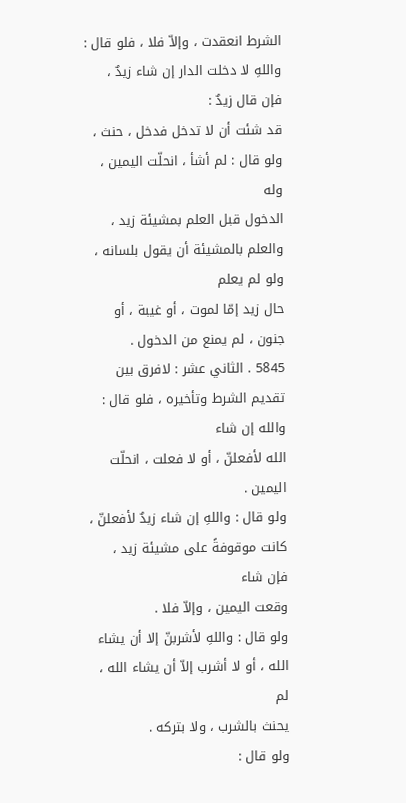الشرط انعقدت ، وإلاّ فلا ، فلو قال : واللهِ لا دخلت الدار إن شاء زيدٌ ، فإن قال زيدٌ :
قد شئت أن لا تدخل فدخل ، حنث ، ولو قال : لم أشأ ، انحلّت اليمين ، وله
الدخول قبل العلم بمشيئة زيد ، والعلم بالمشيئة أن يقول بلسانه ، ولو لم يعلم
حال زيد إمّا لموت ، أو غيبة ، أو جنون ، لم يمنع من الدخول .
5845 . الثاني عشر : لافرق بين تقديم الشرط وتأخيره ، فلو قال : والله إن شاء
الله لأفعلنّ ، أو لا فعلت ، انحلّت اليمين .
ولو قال : واللهِ إن شاء زيدٌ لأفعلنّ ، كانت موقوفةً على مشيئة زيد ، فإن شاء
وقعت اليمين ، وإلاّ فلا .
ولو قال : واللهِ لأشربنّ إلا أن يشاء الله ، أو لا أشرب إلاّ أن يشاء الله ، لم
يحنث بالشرب ، ولا بتركه .
ولو قال :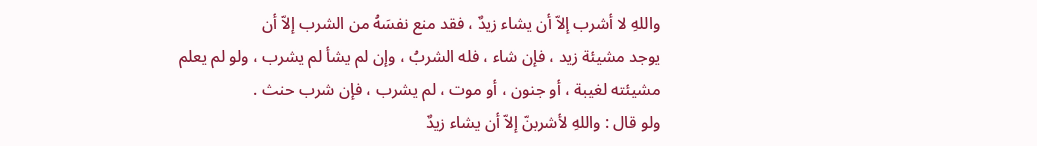واللهِ لا أشرب إلاّ أن يشاء زيدٌ ، فقد منع نفسَهُ من الشرب إلاّ أن
يوجد مشيئة زيد ، فإن شاء ، فله الشربُ ، وإن لم يشأ لم يشرب ، ولو لم يعلم
مشيئته لغيبة ، أو جنون ، أو موت ، لم يشرب ، فإن شرب حنث .
ولو قال : واللهِ لأشربنّ إلاّ أن يشاء زيدٌ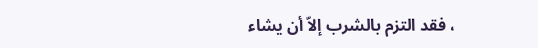، فقد التزم بالشرب إلاّ أن يشاء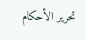تحرير الأحكام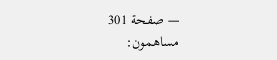— صفحة 301
مساهمون: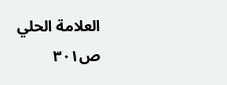العلامة الحلي
ص٣٠١